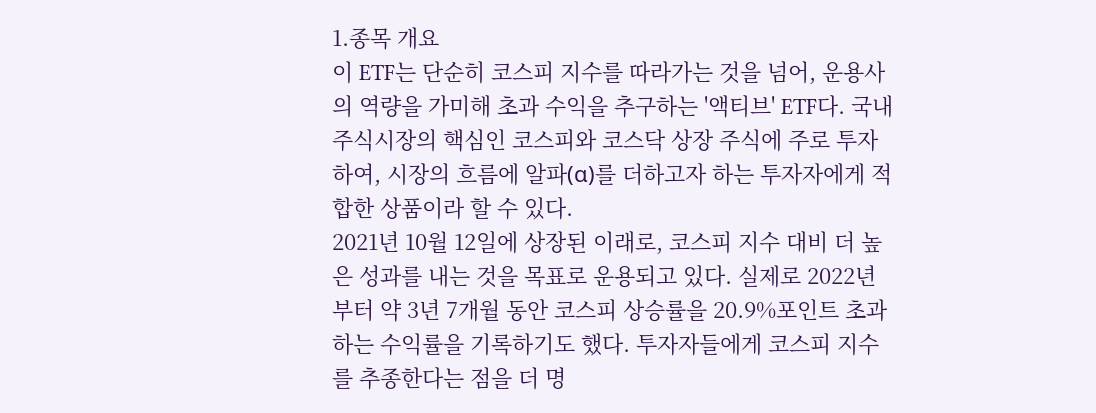1.종목 개요
이 ETF는 단순히 코스피 지수를 따라가는 것을 넘어, 운용사의 역량을 가미해 초과 수익을 추구하는 '액티브' ETF다. 국내 주식시장의 핵심인 코스피와 코스닥 상장 주식에 주로 투자하여, 시장의 흐름에 알파(α)를 더하고자 하는 투자자에게 적합한 상품이라 할 수 있다.
2021년 10월 12일에 상장된 이래로, 코스피 지수 대비 더 높은 성과를 내는 것을 목표로 운용되고 있다. 실제로 2022년부터 약 3년 7개월 동안 코스피 상승률을 20.9%포인트 초과하는 수익률을 기록하기도 했다. 투자자들에게 코스피 지수를 추종한다는 점을 더 명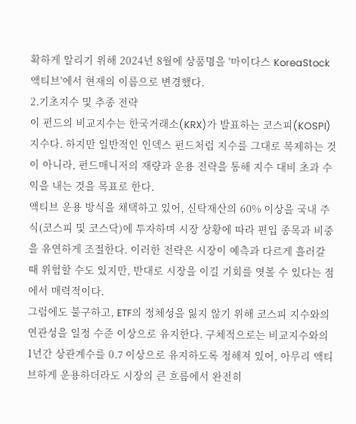확하게 알리기 위해 2024년 8월에 상품명을 '마이다스 KoreaStock액티브'에서 현재의 이름으로 변경했다.
2.기초지수 및 추종 전략
이 펀드의 비교지수는 한국거래소(KRX)가 발표하는 코스피(KOSPI) 지수다. 하지만 일반적인 인덱스 펀드처럼 지수를 그대로 복제하는 것이 아니라, 펀드매니저의 재량과 운용 전략을 통해 지수 대비 초과 수익을 내는 것을 목표로 한다.
액티브 운용 방식을 채택하고 있어, 신탁재산의 60% 이상을 국내 주식(코스피 및 코스닥)에 투자하며 시장 상황에 따라 편입 종목과 비중을 유연하게 조절한다. 이러한 전략은 시장이 예측과 다르게 흘러갈 때 위험할 수도 있지만, 반대로 시장을 이길 기회를 엿볼 수 있다는 점에서 매력적이다.
그럼에도 불구하고, ETF의 정체성을 잃지 않기 위해 코스피 지수와의 연관성을 일정 수준 이상으로 유지한다. 구체적으로는 비교지수와의 1년간 상관계수를 0.7 이상으로 유지하도록 정해져 있어, 아무리 액티브하게 운용하더라도 시장의 큰 흐름에서 완전히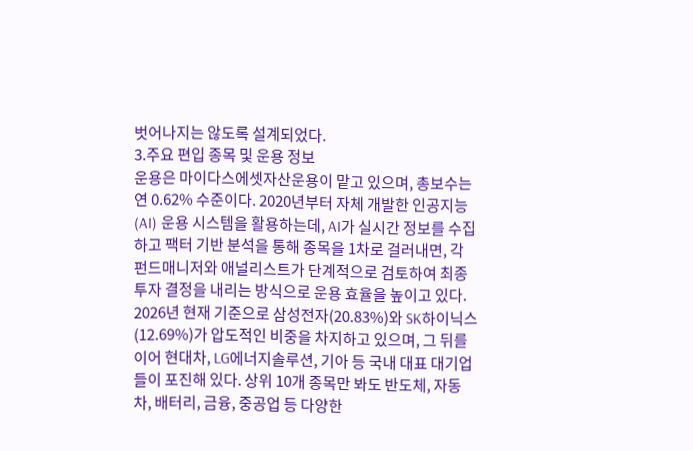벗어나지는 않도록 설계되었다.
3.주요 편입 종목 및 운용 정보
운용은 마이다스에셋자산운용이 맡고 있으며, 총보수는 연 0.62% 수준이다. 2020년부터 자체 개발한 인공지능(AI) 운용 시스템을 활용하는데, AI가 실시간 정보를 수집하고 팩터 기반 분석을 통해 종목을 1차로 걸러내면, 각 펀드매니저와 애널리스트가 단계적으로 검토하여 최종 투자 결정을 내리는 방식으로 운용 효율을 높이고 있다.
2026년 현재 기준으로 삼성전자(20.83%)와 SK하이닉스(12.69%)가 압도적인 비중을 차지하고 있으며, 그 뒤를 이어 현대차, LG에너지솔루션, 기아 등 국내 대표 대기업들이 포진해 있다. 상위 10개 종목만 봐도 반도체, 자동차, 배터리, 금융, 중공업 등 다양한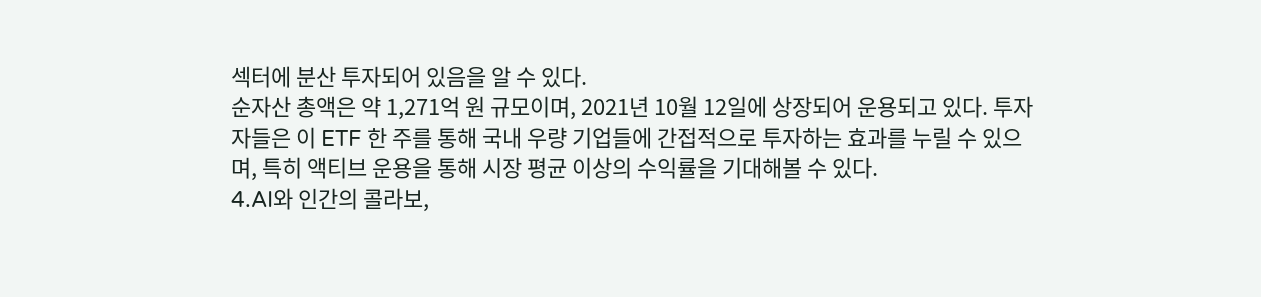섹터에 분산 투자되어 있음을 알 수 있다.
순자산 총액은 약 1,271억 원 규모이며, 2021년 10월 12일에 상장되어 운용되고 있다. 투자자들은 이 ETF 한 주를 통해 국내 우량 기업들에 간접적으로 투자하는 효과를 누릴 수 있으며, 특히 액티브 운용을 통해 시장 평균 이상의 수익률을 기대해볼 수 있다.
4.AI와 인간의 콜라보,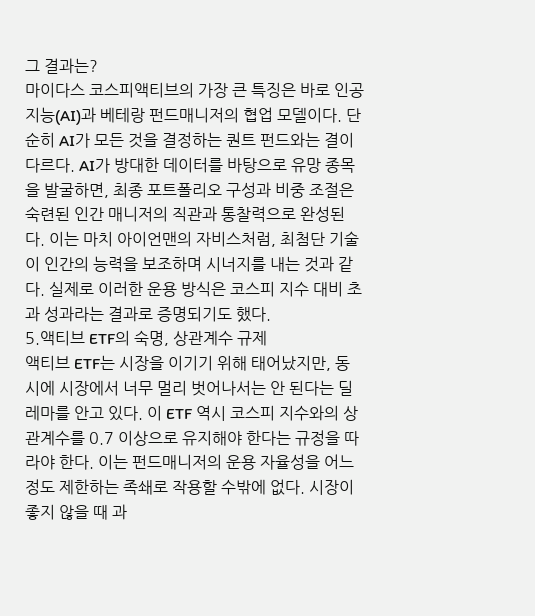그 결과는?
마이다스 코스피액티브의 가장 큰 특징은 바로 인공지능(AI)과 베테랑 펀드매니저의 협업 모델이다. 단순히 AI가 모든 것을 결정하는 퀀트 펀드와는 결이 다르다. AI가 방대한 데이터를 바탕으로 유망 종목을 발굴하면, 최종 포트폴리오 구성과 비중 조절은 숙련된 인간 매니저의 직관과 통찰력으로 완성된다. 이는 마치 아이언맨의 자비스처럼, 최첨단 기술이 인간의 능력을 보조하며 시너지를 내는 것과 같다. 실제로 이러한 운용 방식은 코스피 지수 대비 초과 성과라는 결과로 증명되기도 했다.
5.액티브 ETF의 숙명, 상관계수 규제
액티브 ETF는 시장을 이기기 위해 태어났지만, 동시에 시장에서 너무 멀리 벗어나서는 안 된다는 딜레마를 안고 있다. 이 ETF 역시 코스피 지수와의 상관계수를 0.7 이상으로 유지해야 한다는 규정을 따라야 한다. 이는 펀드매니저의 운용 자율성을 어느 정도 제한하는 족쇄로 작용할 수밖에 없다. 시장이 좋지 않을 때 과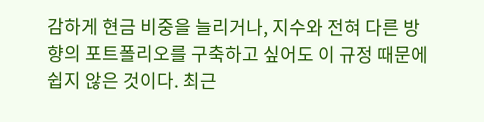감하게 현금 비중을 늘리거나, 지수와 전혀 다른 방향의 포트폴리오를 구축하고 싶어도 이 규정 때문에 쉽지 않은 것이다. 최근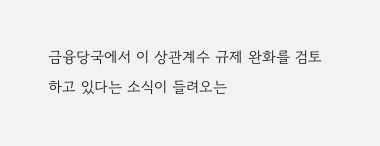금융당국에서 이 상관계수 규제 완화를 검토하고 있다는 소식이 들려오는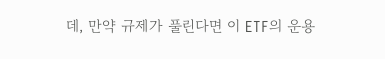데, 만약 규제가 풀린다면 이 ETF의 운용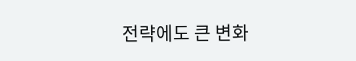전략에도 큰 변화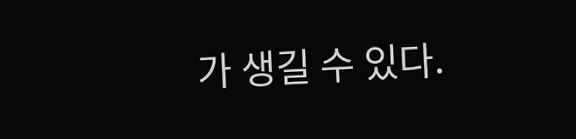가 생길 수 있다.